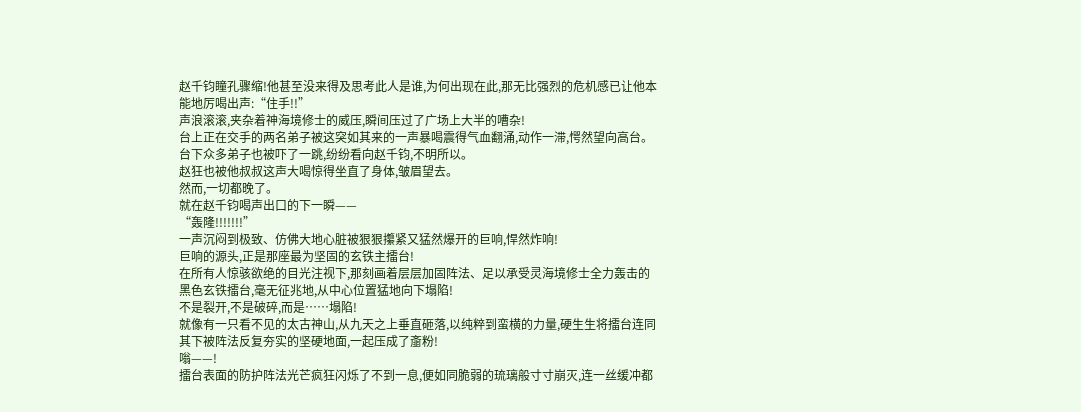赵千钧瞳孔骤缩!他甚至没来得及思考此人是谁,为何出现在此,那无比强烈的危机感已让他本能地厉喝出声:“住手!!”
声浪滚滚,夹杂着神海境修士的威压,瞬间压过了广场上大半的嘈杂!
台上正在交手的两名弟子被这突如其来的一声暴喝震得气血翻涌,动作一滞,愕然望向高台。台下众多弟子也被吓了一跳,纷纷看向赵千钧,不明所以。
赵狂也被他叔叔这声大喝惊得坐直了身体,皱眉望去。
然而,一切都晚了。
就在赵千钧喝声出口的下一瞬——
“轰隆!!!!!!!”
一声沉闷到极致、仿佛大地心脏被狠狠攥紧又猛然爆开的巨响,悍然炸响!
巨响的源头,正是那座最为坚固的玄铁主擂台!
在所有人惊骇欲绝的目光注视下,那刻画着层层加固阵法、足以承受灵海境修士全力轰击的黑色玄铁擂台,毫无征兆地,从中心位置猛地向下塌陷!
不是裂开,不是破碎,而是……塌陷!
就像有一只看不见的太古神山,从九天之上垂直砸落,以纯粹到蛮横的力量,硬生生将擂台连同其下被阵法反复夯实的坚硬地面,一起压成了齑粉!
嗡——!
擂台表面的防护阵法光芒疯狂闪烁了不到一息,便如同脆弱的琉璃般寸寸崩灭,连一丝缓冲都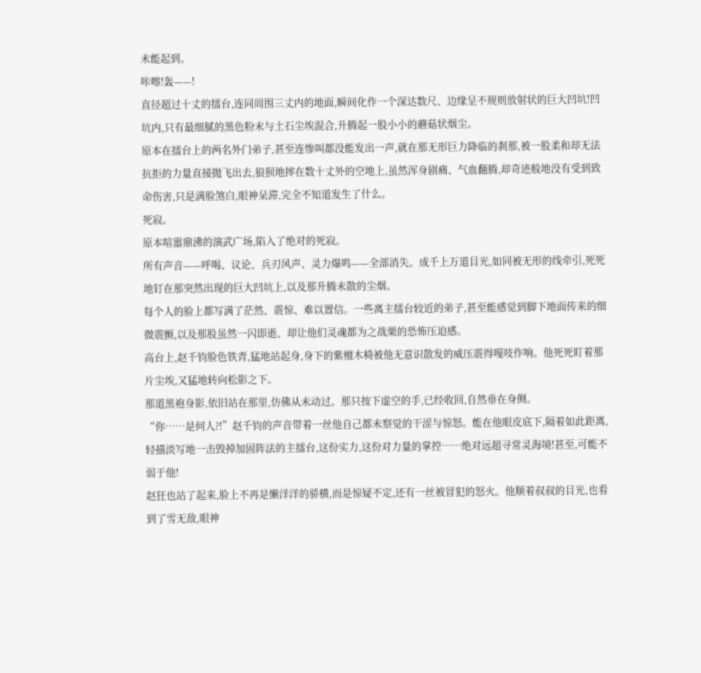未能起到。
咔嚓!轰——!
直径超过十丈的擂台,连同周围三丈内的地面,瞬间化作一个深达数尺、边缘呈不规则放射状的巨大凹坑!凹坑内,只有最细腻的黑色粉末与土石尘埃混合,升腾起一股小小的蘑菇状烟尘。
原本在擂台上的两名外门弟子,甚至连惨叫都没能发出一声,就在那无形巨力降临的刹那,被一股柔和却无法抗拒的力量直接抛飞出去,狼狈地摔在数十丈外的空地上,虽然浑身剧痛、气血翻腾,却奇迹般地没有受到致命伤害,只是满脸煞白,眼神呆滞,完全不知道发生了什么。
死寂。
原本喧嚣鼎沸的演武广场,陷入了绝对的死寂。
所有声音——呼喝、议论、兵刃风声、灵力爆鸣——全部消失。成千上万道目光,如同被无形的线牵引,死死地钉在那突然出现的巨大凹坑上,以及那升腾未散的尘烟。
每个人的脸上都写满了茫然、震惊、难以置信。一些离主擂台较近的弟子,甚至能感觉到脚下地面传来的细微震颤,以及那股虽然一闪即逝、却让他们灵魂都为之战栗的恐怖压迫感。
高台上,赵千钧脸色铁青,猛地站起身,身下的紫檀木椅被他无意识散发的威压震得嘎吱作响。他死死盯着那片尘埃,又猛地转向松影之下。
那道黑袍身影,依旧站在那里,仿佛从未动过。那只按下虚空的手,已经收回,自然垂在身侧。
“你……是何人?!”赵千钧的声音带着一丝他自己都未察觉的干涩与惊怒。能在他眼皮底下,隔着如此距离,轻描淡写地一击毁掉加固阵法的主擂台,这份实力,这份对力量的掌控……绝对远超寻常灵海境!甚至,可能不弱于他!
赵狂也站了起来,脸上不再是懒洋洋的骄横,而是惊疑不定,还有一丝被冒犯的怒火。他顺着叔叔的目光,也看到了雪无敌,眼神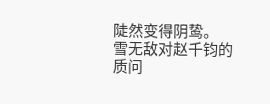陡然变得阴鸷。
雪无敌对赵千钧的质问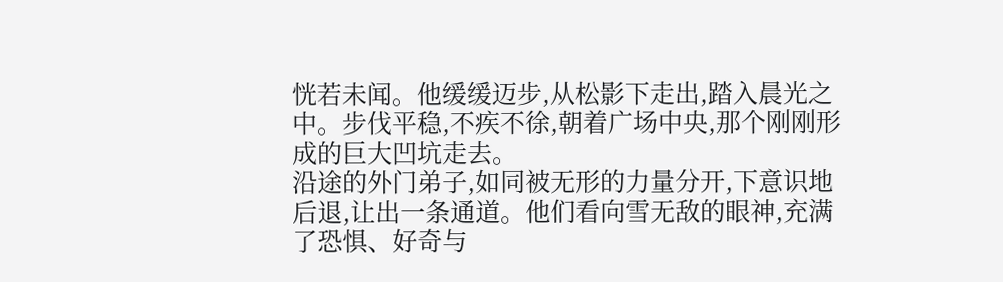恍若未闻。他缓缓迈步,从松影下走出,踏入晨光之中。步伐平稳,不疾不徐,朝着广场中央,那个刚刚形成的巨大凹坑走去。
沿途的外门弟子,如同被无形的力量分开,下意识地后退,让出一条通道。他们看向雪无敌的眼神,充满了恐惧、好奇与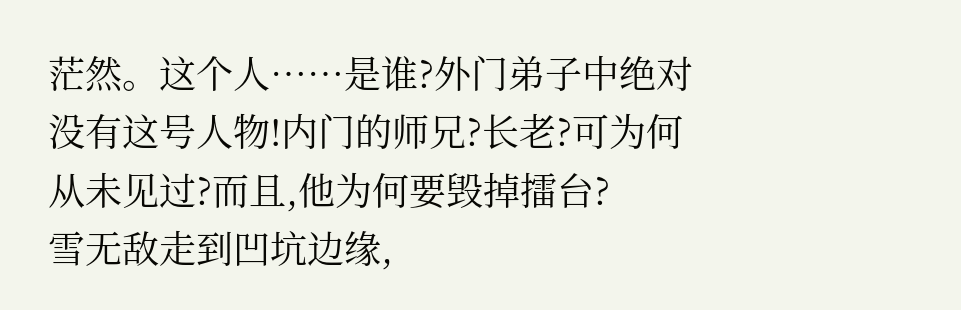茫然。这个人……是谁?外门弟子中绝对没有这号人物!内门的师兄?长老?可为何从未见过?而且,他为何要毁掉擂台?
雪无敌走到凹坑边缘,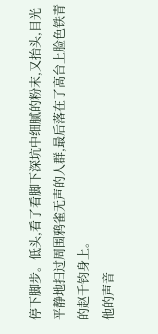停下脚步。低头,看了看脚下深坑中细腻的粉末,又抬头,目光平静地扫过周围鸦雀无声的人群,最后落在了高台上脸色铁青的赵千钧身上。
他的声音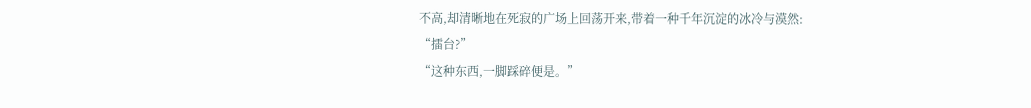不高,却清晰地在死寂的广场上回荡开来,带着一种千年沉淀的冰冷与漠然:
“擂台?”
“这种东西,一脚踩碎便是。”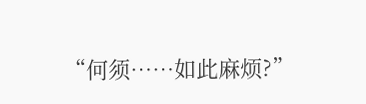“何须……如此麻烦?”